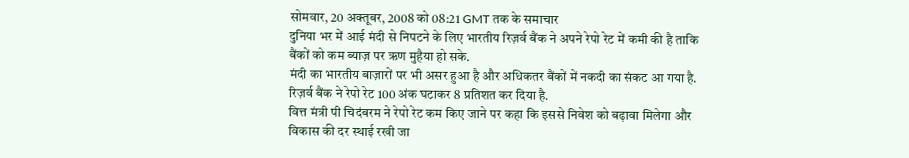सोमवार, 20 अक्तूबर, 2008 को 08:21 GMT तक के समाचार
दुनिया भर में आई मंदी से निपटने के लिए भारतीय रिज़र्व बैंक ने अपने रेपो रेट में कमी की है ताकि बैंकों को कम ब्याज़ पर ऋण मुहैया हो सके.
मंदी का भारतीय बाज़ारों पर भी असर हुआ है और अधिकतर बैंकों में नकदी का संकट आ गया है.
रिज़र्व बैंक ने रेपो रेट 100 अंक घटाकर 8 प्रतिशत कर दिया है.
वित्त मंत्री पी चिदंबरम ने रेपो रेट कम किए जाने पर कहा कि इससे निवेश को बढ़ावा मिलेगा और विकास की दर स्थाई रखी जा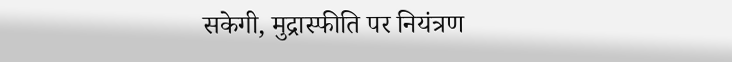सकेगी, मुद्रास्फीति पर नियंत्रण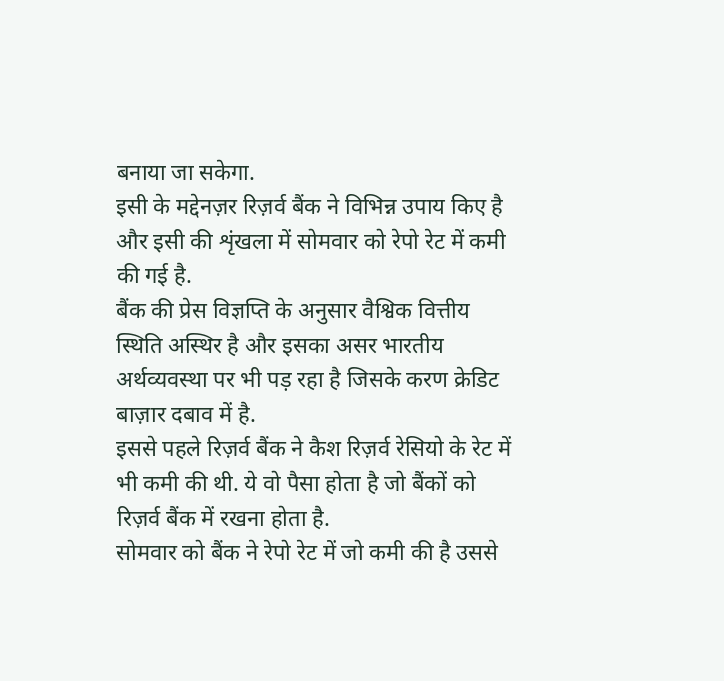बनाया जा सकेगा.
इसी के मद्देनज़र रिज़र्व बैंक ने विभिन्न उपाय किए है और इसी की शृंखला में सोमवार को रेपो रेट में कमी की गई है.
बैंक की प्रेस विज्ञप्ति के अनुसार वैश्विक वित्तीय स्थिति अस्थिर है और इसका असर भारतीय अर्थव्यवस्था पर भी पड़ रहा है जिसके करण क्रेडिट बाज़ार दबाव में है.
इससे पहले रिज़र्व बैंक ने कैश रिज़र्व रेसियो के रेट में भी कमी की थी. ये वो पैसा होता है जो बैंकों को रिज़र्व बैंक में रखना होता है.
सोमवार को बैंक ने रेपो रेट में जो कमी की है उससे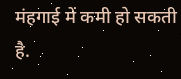मंहगाई में कमी हो सकती है.